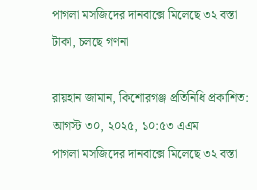পাগলা মসজিদের দানবাক্সে মিলেছে ৩২ বস্তা টাকা, চলছে গণনা

রায়হান জামান, কিশোরগঞ্জ প্রতিনিধি প্রকাশিত: আগস্ট ৩০, ২০২৫, ১০:৫৩ এএম
পাগলা মসজিদের দানবাক্সে মিলেছে ৩২ বস্তা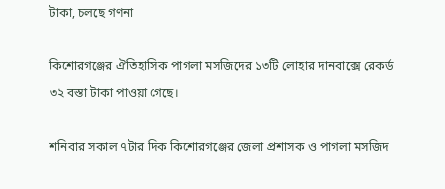টাকা, চলছে গণনা

কিশোরগঞ্জের ঐতিহাসিক পাগলা মসজিদের ১৩টি লোহার দানবাক্সে রেকর্ড ৩২ বস্তা টাকা পাওয়া গেছে।

শনিবার সকাল ৭টার দিক কিশোরগঞ্জের জেলা প্রশাসক ও পাগলা মসজিদ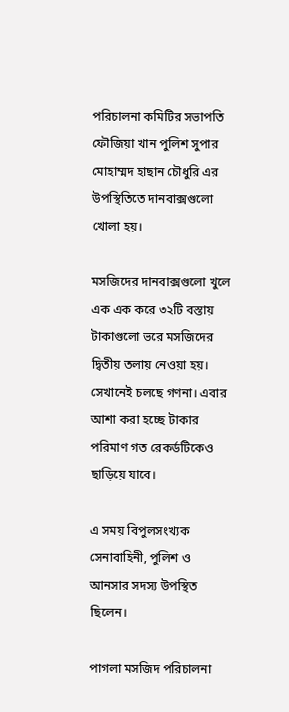পরিচালনা কমিটির সভাপতি ফৌজিয়া খান পুলিশ সুপার মোহাম্মদ হাছান চৌধুরি এর উপস্থিতিতে দানবাক্সগুলো খোলা হয়।

মসজিদের দানবাক্সগুলো খুলে এক এক করে ৩২টি বস্তায় টাকাগুলো ভরে মসজিদের দ্বিতীয় তলায় নেওয়া হয়। সেখানেই চলছে গণনা। এবার আশা করা হচ্ছে টাকার পরিমাণ গত রেকর্ডটিকেও ছাড়িয়ে যাবে।

এ সময় বিপুলসংখ্যক সেনাবাহিনী, পুলিশ ও আনসার সদস্য উপস্থিত ছিলেন।

পাগলা মসজিদ পরিচালনা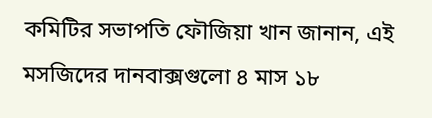কমিটির সভাপতি ফৌজিয়া খান জানান, এই মসজিদের দানবাক্সগুলো ৪ মাস ১৮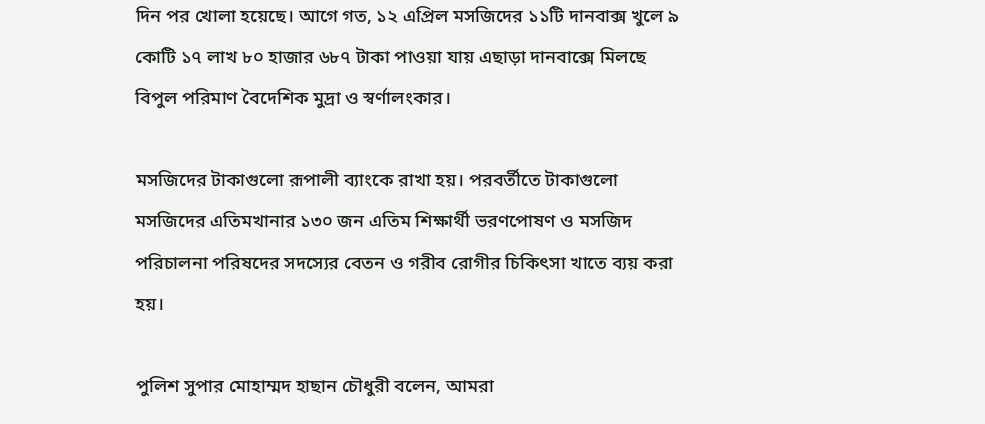দিন পর খোলা হয়েছে। আগে গত, ১২ এপ্রিল মসজিদের ১১টি দানবাক্স খুলে ৯ কোটি ১৭ লাখ ৮০ হাজার ৬৮৭ টাকা পাওয়া যায় এছাড়া দানবাক্সে মিলছে বিপুল পরিমাণ বৈদেশিক মুদ্রা ও স্বর্ণালংকার।

মসজিদের টাকাগুলো রূপালী ব্যাংকে রাখা হয়। পরবর্তীতে টাকাগুলো মসজিদের এতিমখানার ১৩০ জন এতিম শিক্ষার্থী ভরণপোষণ ও মসজিদ পরিচালনা পরিষদের সদস্যের বেতন ও গরীব রোগীর চিকিৎসা খাতে ব্যয় করা হয়।

পুলিশ সুপার মোহাম্মদ হাছান চৌধুরী বলেন, আমরা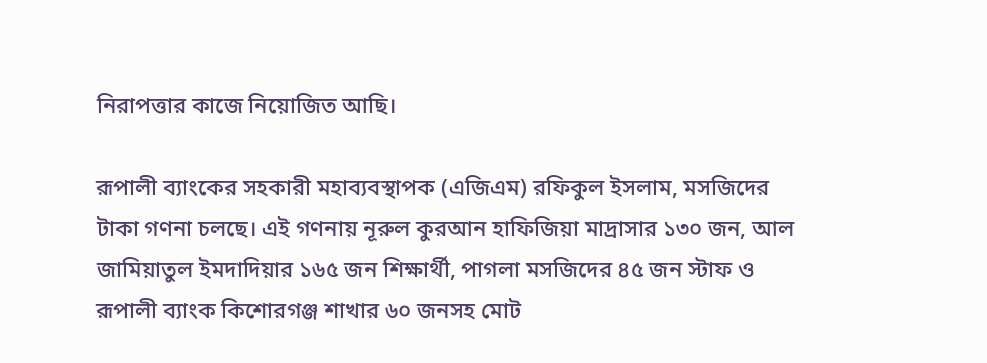নিরাপত্তার কাজে নিয়োজিত আছি।

রূপালী ব্যাংকের সহকারী মহাব্যবস্থাপক (এজিএম) রফিকুল ইসলাম, মসজিদের টাকা গণনা চলছে। এই গণনায় নূরুল কুরআন হাফিজিয়া মাদ্রাসার ১৩০ জন, আল জামিয়াতুল ইমদাদিয়ার ১৬৫ জন শিক্ষার্থী, পাগলা মসজিদের ৪৫ জন স্টাফ ও রূপালী ব্যাংক কিশোরগঞ্জ শাখার ৬০ জনসহ মোট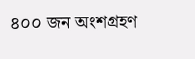৪০০ জন অংশগ্রহণ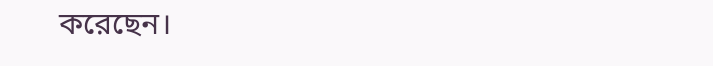করেছেন।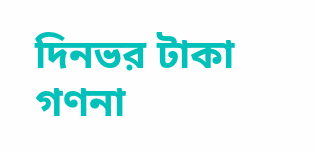দিনভর টাকা গণনা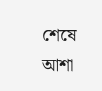শেষে আশা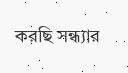করছি সন্ধ্যার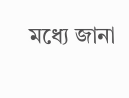মধ্যে জানা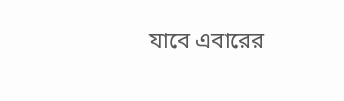যাবে এবারের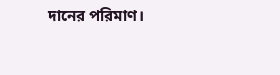দানের পরিমাণ।